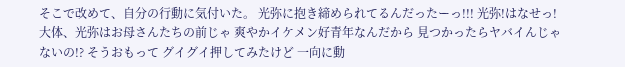そこで改めて、自分の行動に気付いた。 光弥に抱き締められてるんだったーっ!!! 光弥!はなせっ! 大体、光弥はお母さんたちの前じゃ 爽やかイケメン好青年なんだから 見つかったらヤバイんじゃないの!? そうおもって グイグイ押してみたけど 一向に動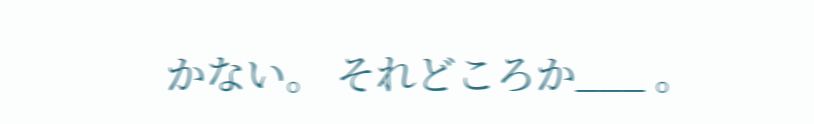かない。 それどころか___ 。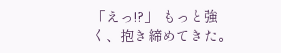「えっ!?」 もっと強く、抱き締めてきた。